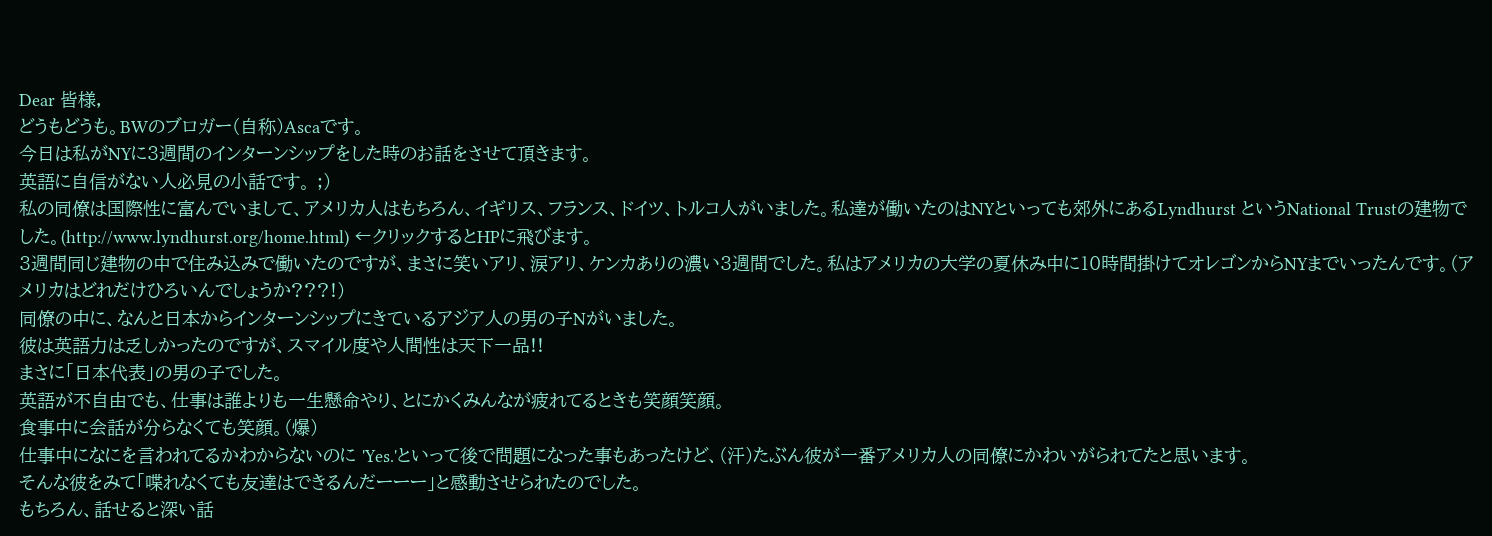Dear 皆様,
どうもどうも。BWのブロガー(自称)Ascaです。
今日は私がNYに3週間のインターンシップをした時のお話をさせて頂きます。
英語に自信がない人必見の小話です。 ;)
私の同僚は国際性に富んでいまして、アメリカ人はもちろん、イギリス、フランス、ドイツ、トルコ人がいました。私達が働いたのはNYといっても郊外にあるLyndhurst というNational Trustの建物でした。(http://www.lyndhurst.org/home.html) ←クリックするとHPに飛びます。
3週間同じ建物の中で住み込みで働いたのですが、まさに笑いアリ、涙アリ、ケンカありの濃い3週間でした。私はアメリカの大学の夏休み中に10時間掛けてオレゴンからNYまでいったんです。(アメリカはどれだけひろいんでしょうか???!)
同僚の中に、なんと日本からインターンシップにきているアジア人の男の子Nがいました。
彼は英語力は乏しかったのですが、スマイル度や人間性は天下一品!!
まさに「日本代表」の男の子でした。
英語が不自由でも、仕事は誰よりも一生懸命やり、とにかくみんなが疲れてるときも笑顔笑顔。
食事中に会話が分らなくても笑顔。(爆)
仕事中になにを言われてるかわからないのに 'Yes.'といって後で問題になった事もあったけど、(汗)たぶん彼が一番アメリカ人の同僚にかわいがられてたと思います。
そんな彼をみて「喋れなくても友達はできるんだーーー」と感動させられたのでした。
もちろん、話せると深い話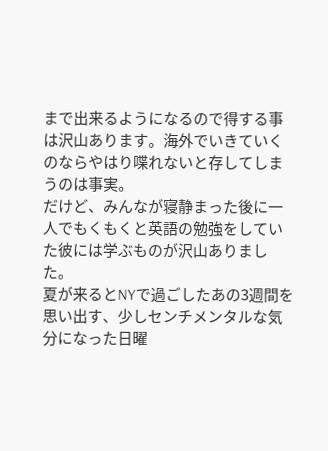まで出来るようになるので得する事は沢山あります。海外でいきていくのならやはり喋れないと存してしまうのは事実。
だけど、みんなが寝静まった後に一人でもくもくと英語の勉強をしていた彼には学ぶものが沢山ありました。
夏が来るとNYで過ごしたあの3週間を思い出す、少しセンチメンタルな気分になった日曜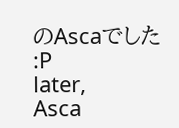のAscaでした :P
later,
Asca